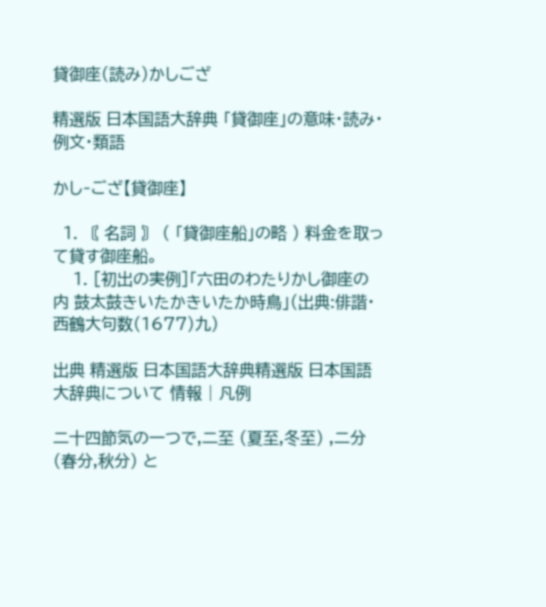貸御座(読み)かしござ

精選版 日本国語大辞典 「貸御座」の意味・読み・例文・類語

かし‐ござ【貸御座】

  1. 〘 名詞 〙 ( 「貸御座船」の略 ) 料金を取って貸す御座船。
    1. [初出の実例]「六田のわたりかし御座の内 鼓太鼓きいたかきいたか時鳥」(出典:俳諧・西鶴大句数(1677)九)

出典 精選版 日本国語大辞典精選版 日本国語大辞典について 情報 | 凡例

二十四節気の一つで,二至 (夏至,冬至) ,二分 (春分,秋分) と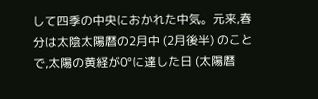して四季の中央におかれた中気。元来,春分は太陰太陽暦の2月中 (2月後半) のことで,太陽の黄経が0°に達した日 (太陽暦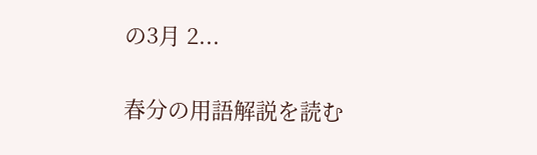の3月 2...

春分の用語解説を読む